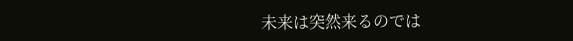未来は突然来るのでは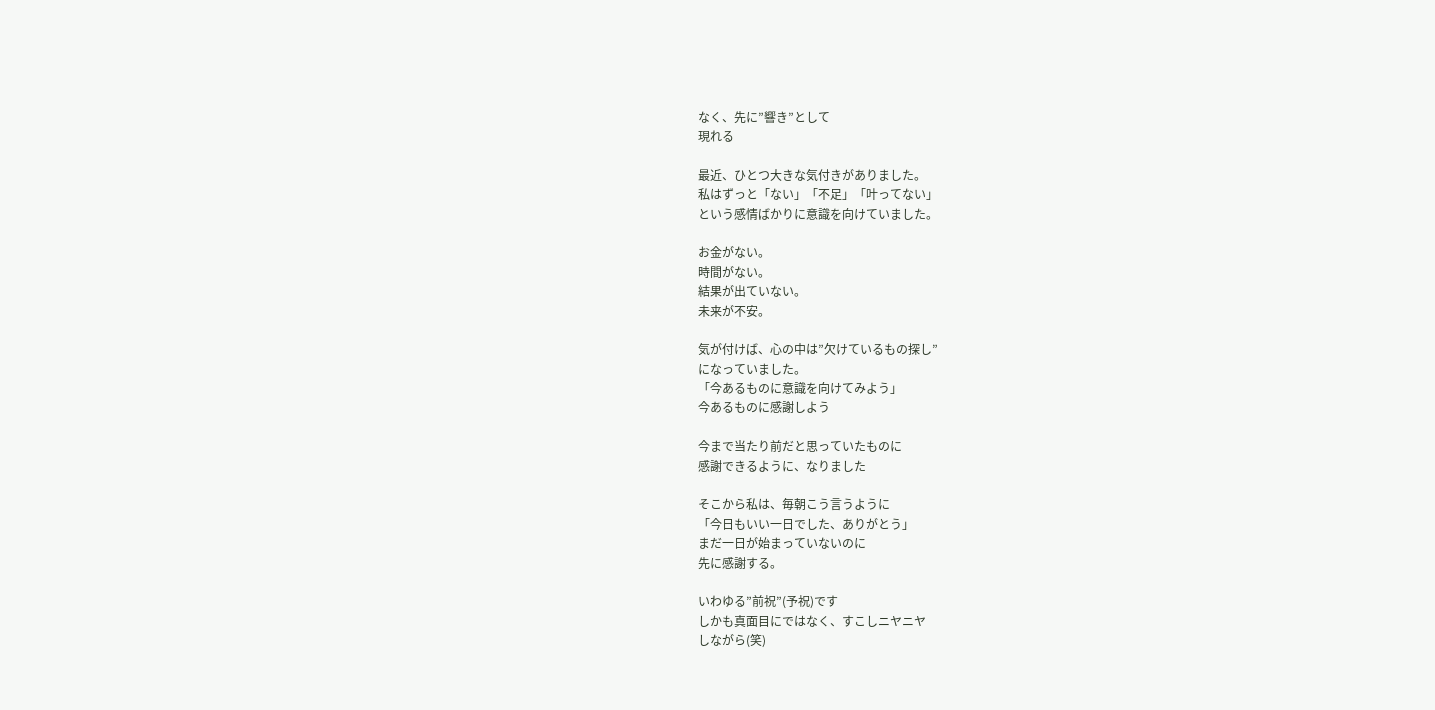なく、先に”響き”として
現れる

最近、ひとつ大きな気付きがありました。
私はずっと「ない」「不足」「叶ってない」
という感情ばかりに意識を向けていました。

お金がない。
時間がない。
結果が出ていない。
未来が不安。

気が付けば、心の中は”欠けているもの探し”
になっていました。
「今あるものに意識を向けてみよう」
今あるものに感謝しよう

今まで当たり前だと思っていたものに
感謝できるように、なりました

そこから私は、毎朝こう言うように
「今日もいい一日でした、ありがとう」
まだ一日が始まっていないのに
先に感謝する。

いわゆる”前祝”(予祝)です
しかも真面目にではなく、すこしニヤニヤ
しながら(笑)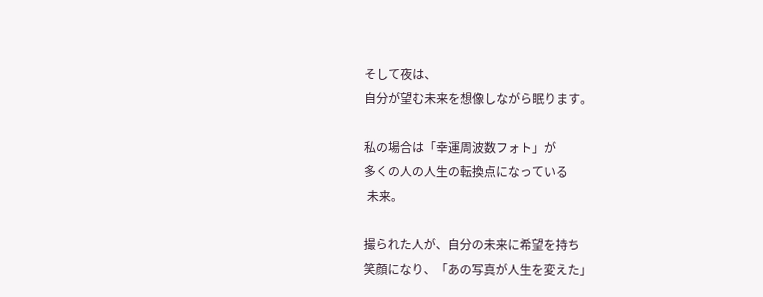そして夜は、
自分が望む未来を想像しながら眠ります。

私の場合は「幸運周波数フォト」が
多くの人の人生の転換点になっている
 未来。

撮られた人が、自分の未来に希望を持ち
笑顔になり、「あの写真が人生を変えた」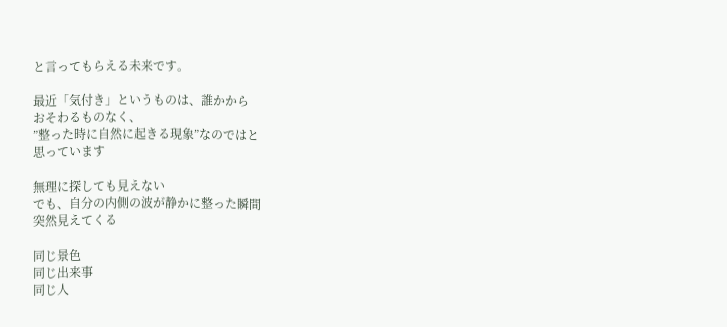と言ってもらえる未来です。

最近「気付き」というものは、誰かから
おそわるものなく、
”整った時に自然に起きる現象”なのではと
思っています

無理に探しても見えない
でも、自分の内側の波が静かに整った瞬間
突然見えてくる

同じ景色
同じ出来事
同じ人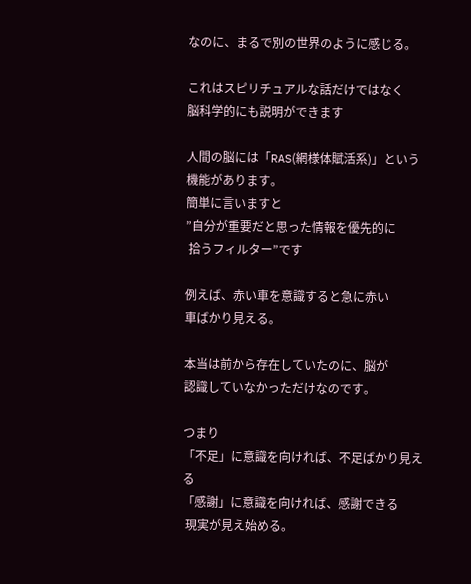なのに、まるで別の世界のように感じる。

これはスピリチュアルな話だけではなく
脳科学的にも説明ができます

人間の脳には「RAS(網様体賦活系)」という
機能があります。
簡単に言いますと
”自分が重要だと思った情報を優先的に
 拾うフィルター”です

例えば、赤い車を意識すると急に赤い
車ばかり見える。

本当は前から存在していたのに、脳が
認識していなかっただけなのです。

つまり
「不足」に意識を向ければ、不足ばかり見える
「感謝」に意識を向ければ、感謝できる
 現実が見え始める。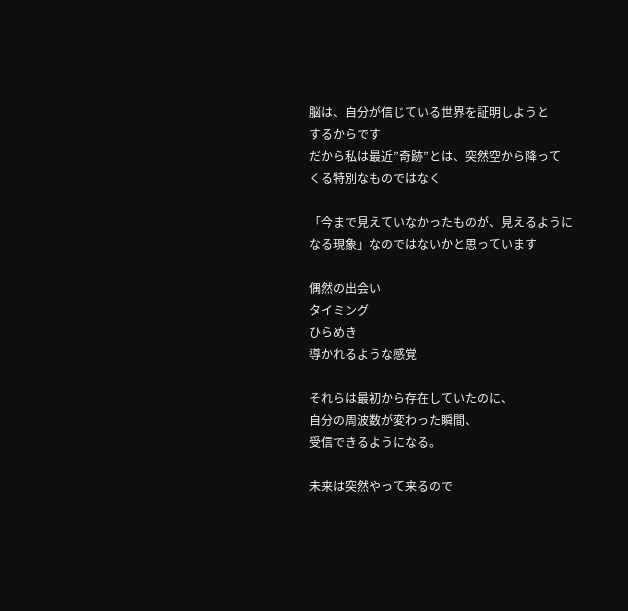脳は、自分が信じている世界を証明しようと
するからです
だから私は最近”奇跡”とは、突然空から降って
くる特別なものではなく

「今まで見えていなかったものが、見えるように
なる現象」なのではないかと思っています

偶然の出会い
タイミング
ひらめき
導かれるような感覚

それらは最初から存在していたのに、
自分の周波数が変わった瞬間、
受信できるようになる。

未来は突然やって来るので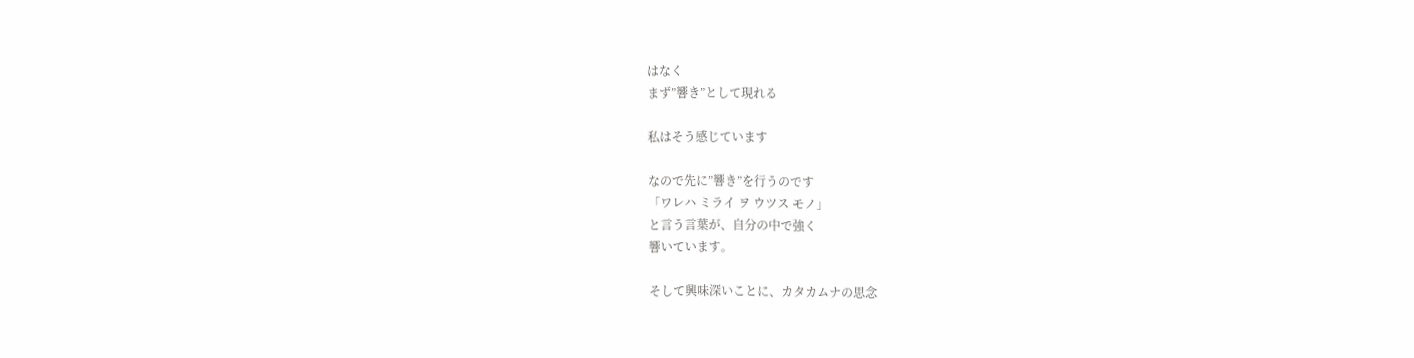はなく
まず”響き”として現れる

私はそう感じています

なので先に”響き”を行うのです
「ワレハ ミライ ヲ ウツス モノ」
と言う言葉が、自分の中で強く
響いています。

そして興味深いことに、カタカムナの思念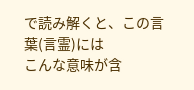で読み解くと、この言葉(言霊)には
こんな意味が含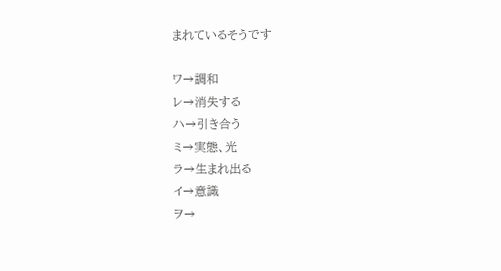まれているそうです

ワ→調和
レ→消失する
ハ→引き合う
ミ→実態、光
ラ→生まれ出る
イ→意識
ヲ→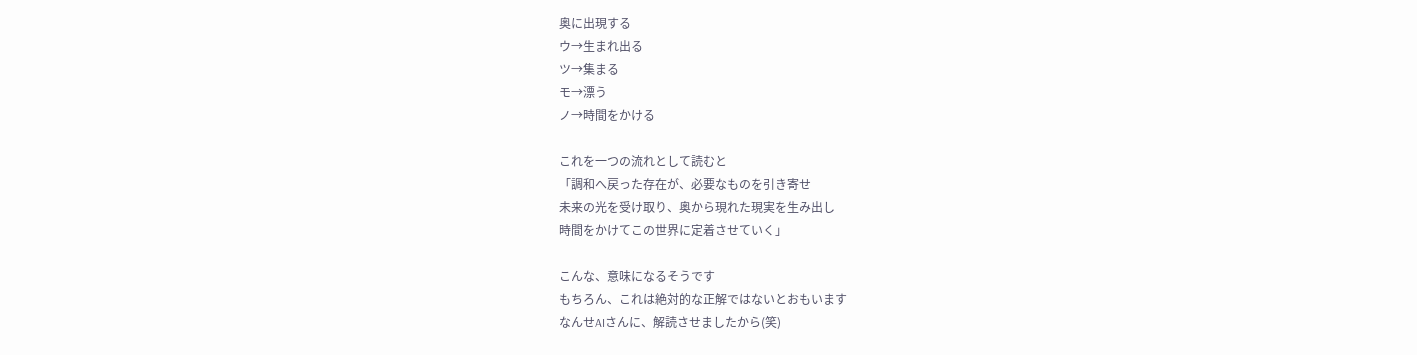奥に出現する
ウ→生まれ出る
ツ→集まる
モ→漂う
ノ→時間をかける

これを一つの流れとして読むと
「調和へ戻った存在が、必要なものを引き寄せ
未来の光を受け取り、奥から現れた現実を生み出し
時間をかけてこの世界に定着させていく」

こんな、意味になるそうです
もちろん、これは絶対的な正解ではないとおもいます
なんせAIさんに、解読させましたから(笑)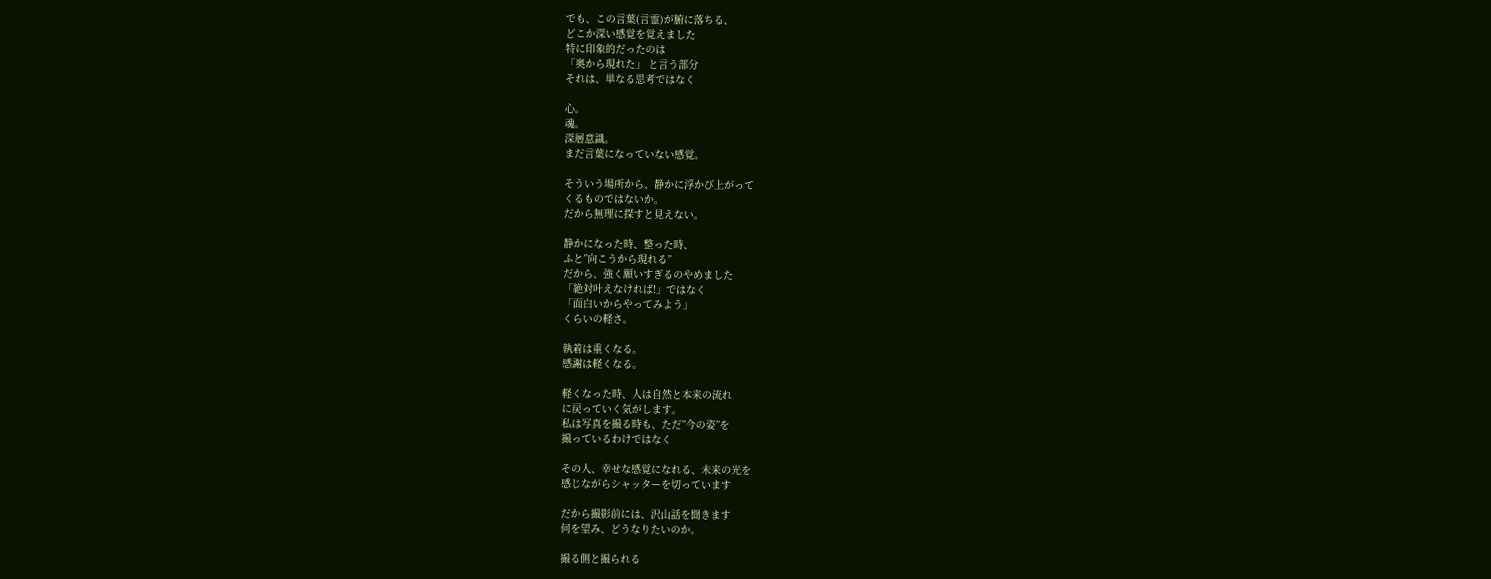でも、この言葉(言霊)が腑に落ちる、
どこか深い感覚を覚えました
特に印象的だったのは
「奥から現れた」 と言う部分
それは、単なる思考ではなく

心。
魂。
深層意識。
まだ言葉になっていない感覚。

そういう場所から、静かに浮かび上がって
くるものではないか。
だから無理に探すと見えない。

静かになった時、整った時、
ふと”向こうから現れる”
だから、強く願いすぎるのやめました
「絶対叶えなければ!」ではなく
「面白いからやってみよう」
くらいの軽さ。

執着は重くなる。
感謝は軽くなる。

軽くなった時、人は自然と本来の流れ
に戻っていく気がします。
私は写真を撮る時も、ただ”今の姿”を
撮っているわけではなく

その人、幸せな感覚になれる、未来の光を
感じながらシャッターを切っています

だから撮影前には、沢山話を聞きます
何を望み、どうなりたいのか。

撮る側と撮られる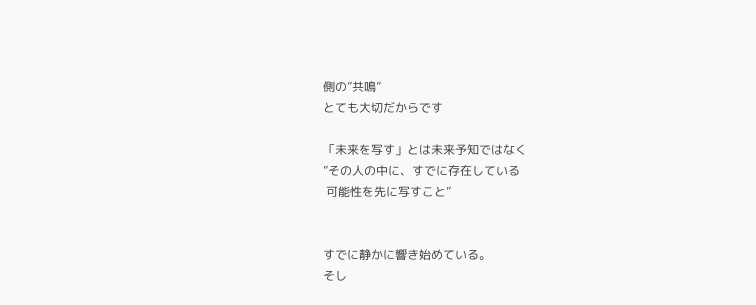側の”共鳴”
とても大切だからです

「未来を写す」とは未来予知ではなく
”その人の中に、すでに存在している
 可能性を先に写すこと”


すでに静かに響き始めている。
そし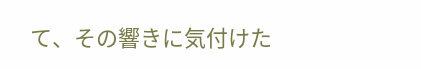て、その響きに気付けた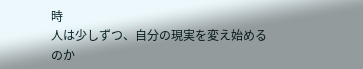時
人は少しずつ、自分の現実を変え始める
のか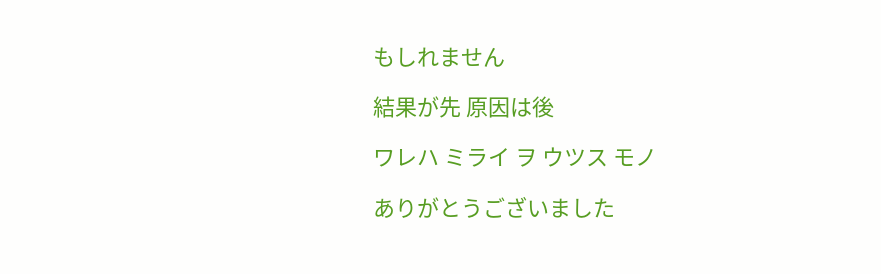もしれません

結果が先 原因は後

ワレハ ミライ ヲ ウツス モノ

ありがとうございました